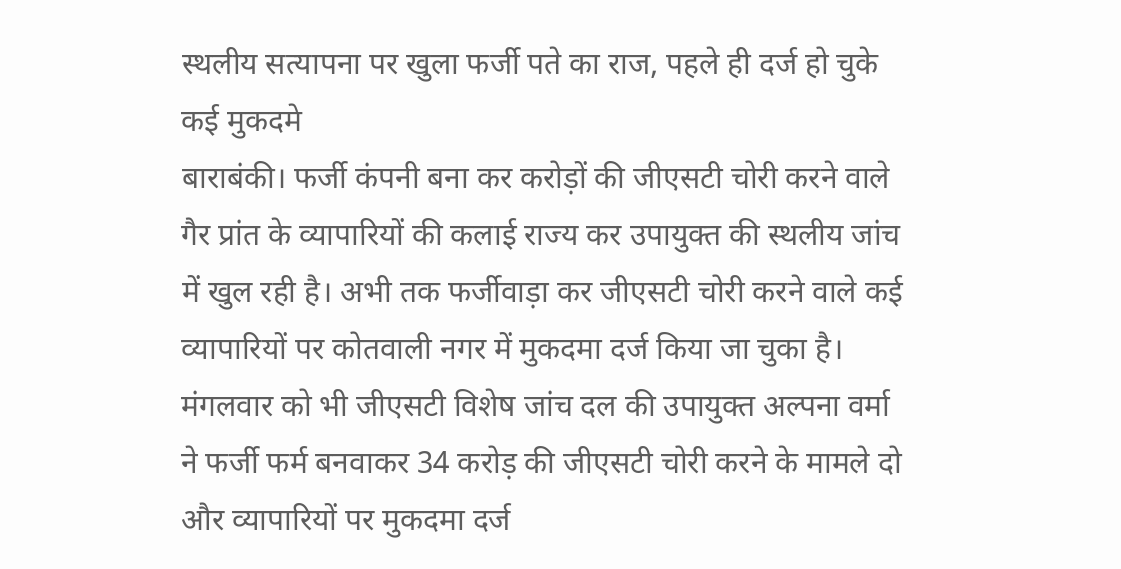स्थलीय सत्यापना पर खुला फर्जी पते का राज, पहले ही दर्ज हो चुके कई मुकदमे
बाराबंकी। फर्जी कंपनी बना कर करोड़ों की जीएसटी चोरी करने वाले गैर प्रांत के व्यापारियों की कलाई राज्य कर उपायुक्त की स्थलीय जांच में खुल रही है। अभी तक फर्जीवाड़ा कर जीएसटी चोरी करने वाले कई व्यापारियों पर कोतवाली नगर में मुकदमा दर्ज किया जा चुका है। मंगलवार को भी जीएसटी विशेष जांच दल की उपायुक्त अल्पना वर्मा ने फर्जी फर्म बनवाकर 34 करोड़ की जीएसटी चोरी करने के मामले दो और व्यापारियों पर मुकदमा दर्ज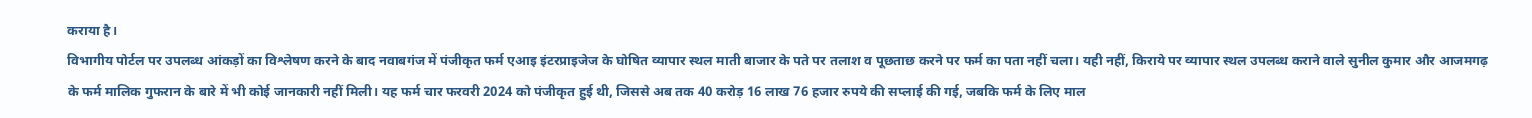कराया है।
विभागीय पोर्टल पर उपलब्ध आंकड़ों का विश्लेषण करने के बाद नवाबगंज में पंजीकृत फर्म एआइ इंटरप्राइजेज के घोषित व्यापार स्थल माती बाजार के पते पर तलाश व पूछताछ करने पर फर्म का पता नहीं चला। यही नहीं, किराये पर व्यापार स्थल उपलब्ध कराने वाले सुनील कुमार और आजमगढ़ के फर्म मालिक गुफरान के बारे में भी कोई जानकारी नहीं मिली। यह फर्म चार फरवरी 2024 को पंजीकृत हुई थी, जिससे अब तक 40 करोड़ 16 लाख 76 हजार रुपये की सप्लाई की गई, जबकि फर्म के लिए माल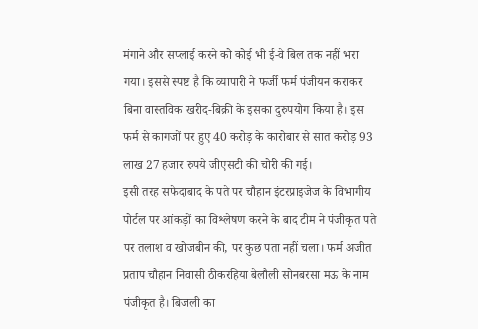मंगाने और सप्लाई करने को कोई भी ई-वे बिल तक नहीं भरा गया। इससे स्पष्ट है कि व्यापारी ने फर्जी फर्म पंजीयन कराकर बिना वास्तविक खरीद-बिक्री के इसका दुरुपयोग किया है। इस फर्म से कागजों पर हुए 40 करोड़ के कारोबार से सात करोड़ 93 लाख 27 हजार रुपये जीएसटी की चोरी की गई।
इसी तरह सफेदाबाद के पते पर चौहान इंटरप्राइजेज के विभागीय पोर्टल पर आंकड़ों का विश्लेषण करने के बाद टीम ने पंजीकृत पते पर तलाश व खोजबीन की, पर कुछ पता नहीं चला। फर्म अजीत प्रताप चौहान निवासी ठीकरहिया बेलौली सोनबरसा मऊ के नाम पंजीकृत है। बिजली का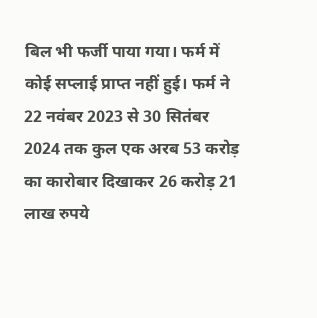बिल भी फर्जी पाया गया। फर्म में कोई सप्लाई प्राप्त नहीं हुई। फर्म ने 22 नवंबर 2023 से 30 सितंबर 2024 तक कुल एक अरब 53 करोड़ का कारोबार दिखाकर 26 करोड़ 21 लाख रुपये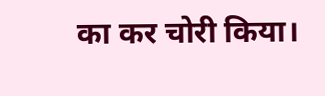का कर चोरी किया।